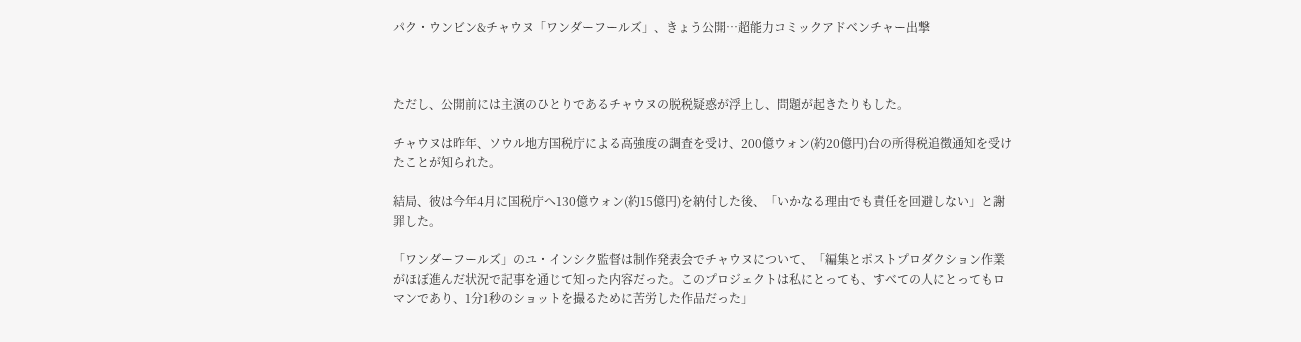パク・ウンビン&チャウヌ「ワンダーフールズ」、きょう公開…超能力コミックアドベンチャー出撃



ただし、公開前には主演のひとりであるチャウヌの脱税疑惑が浮上し、問題が起きたりもした。

チャウヌは昨年、ソウル地方国税庁による高強度の調査を受け、200億ウォン(約20億円)台の所得税追徴通知を受けたことが知られた。

結局、彼は今年4月に国税庁へ130億ウォン(約15億円)を納付した後、「いかなる理由でも責任を回避しない」と謝罪した。

「ワンダーフールズ」のユ・インシク監督は制作発表会でチャウヌについて、「編集とポストプロダクション作業がほぼ進んだ状況で記事を通じて知った内容だった。このプロジェクトは私にとっても、すべての人にとってもロマンであり、1分1秒のショットを撮るために苦労した作品だった」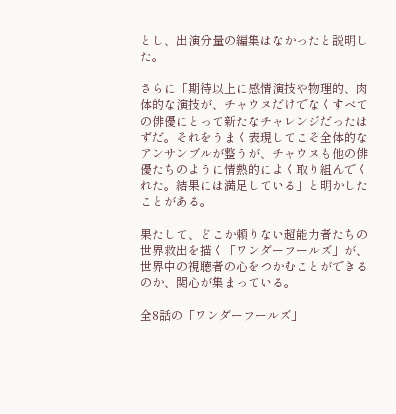とし、出演分量の編集はなかったと説明した。

さらに「期待以上に感情演技や物理的、肉体的な演技が、チャウヌだけでなくすべての俳優にとって新たなチャレンジだったはずだ。それをうまく表現してこそ全体的なアンサンブルが整うが、チャウヌも他の俳優たちのように情熱的によく取り組んでくれた。結果には満足している」と明かしたことがある。

果たして、どこか頼りない超能力者たちの世界救出を描く「ワンダーフールズ」が、世界中の視聴者の心をつかむことができるのか、関心が集まっている。

全8話の「ワンダーフールズ」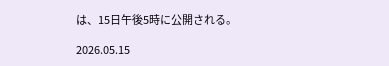は、15日午後5時に公開される。

2026.05.15